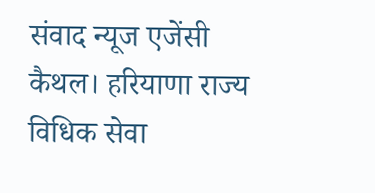संवाद न्यूज एजेंसी
कैथल। हरियाणा राज्य विधिक सेवा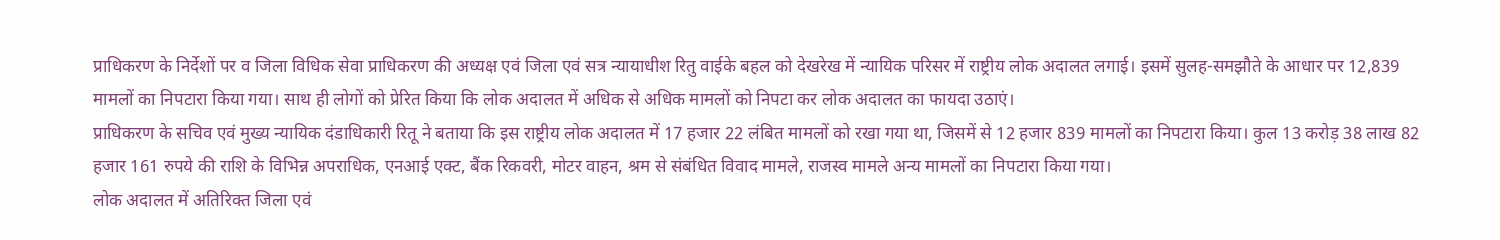प्राधिकरण के निर्देशों पर व जिला विधिक सेवा प्राधिकरण की अध्यक्ष एवं जिला एवं सत्र न्यायाधीश रितु वाईके बहल को देखरेख में न्यायिक परिसर में राष्ट्रीय लोक अदालत लगाई। इसमें सुलह-समझौते के आधार पर 12,839 मामलों का निपटारा किया गया। साथ ही लोगों को प्रेरित किया कि लोक अदालत में अधिक से अधिक मामलों को निपटा कर लोक अदालत का फायदा उठाएं।
प्राधिकरण के सचिव एवं मुख्य न्यायिक दंडाधिकारी रितू ने बताया कि इस राष्ट्रीय लोक अदालत में 17 हजार 22 लंबित मामलों को रखा गया था, जिसमें से 12 हजार 839 मामलों का निपटारा किया। कुल 13 करोड़ 38 लाख 82 हजार 161 रुपये की राशि के विभिन्न अपराधिक, एनआई एक्ट, बैंक रिकवरी, मोटर वाहन, श्रम से संबंधित विवाद मामले, राजस्व मामले अन्य मामलों का निपटारा किया गया।
लोक अदालत में अतिरिक्त जिला एवं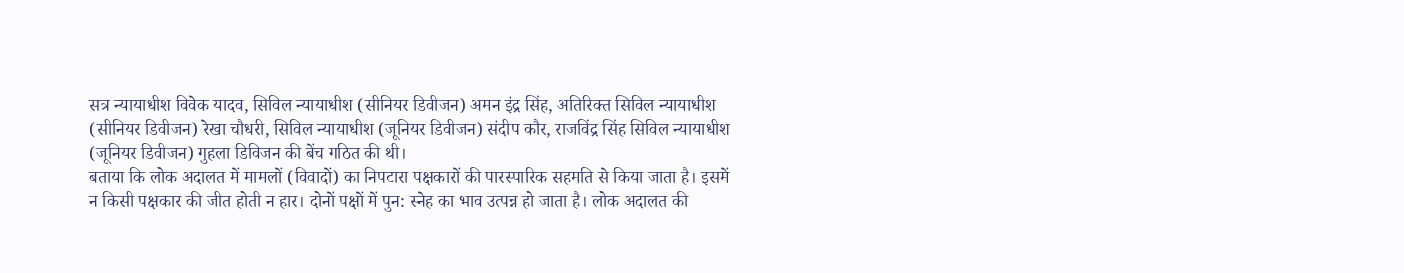सत्र न्यायाधीश विवेक यादव, सिविल न्यायाधीश (सीनियर डिवीजन) अमन इंद्र सिंह, अतिरिक्त सिविल न्यायाधीश (सीनियर डिवीजन) रेखा चौधरी, सिविल न्यायाधीश (जूनियर डिवीजन) संदीप कौर, राजविंद्र सिंह सिविल न्यायाधीश (जूनियर डिवीजन) गुहला डिविजन की बेंच गठित की थी।
बताया कि लोक अदालत में मामलों (विवादों) का निपटारा पक्षकारों की पारस्पारिक सहमति से किया जाता है। इसमें न किसी पक्षकार की जीत होती न हार। दोनों पक्षों में पुन: स्नेह का भाव उत्पन्न हो जाता है। लोक अदालत की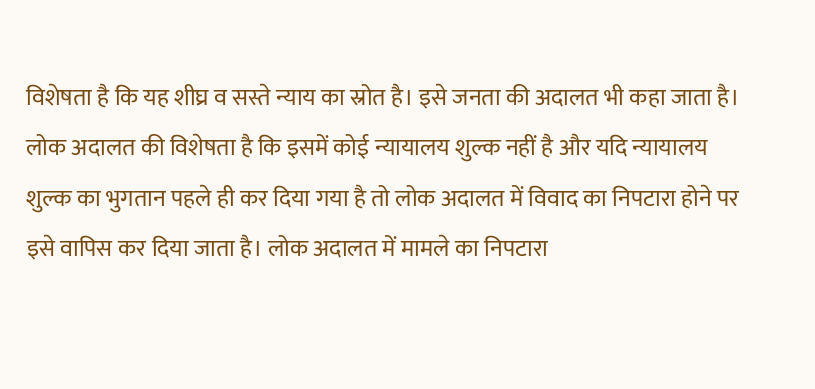विशेषता है कि यह शीघ्र व सस्ते न्याय का स्रोत है। इसे जनता की अदालत भी कहा जाता है। लोक अदालत की विशेषता है कि इसमें कोई न्यायालय शुल्क नहीं है और यदि न्यायालय शुल्क का भुगतान पहले ही कर दिया गया है तो लोक अदालत में विवाद का निपटारा होने पर इसे वापिस कर दिया जाता है। लोक अदालत में मामले का निपटारा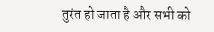तुरंत हो जाता है और सभी को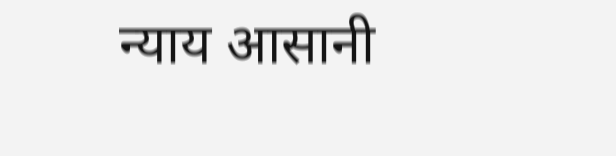न्याय आसानी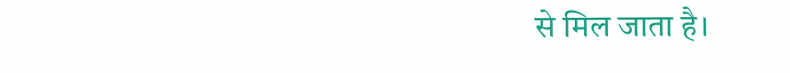से मिल जाता है।